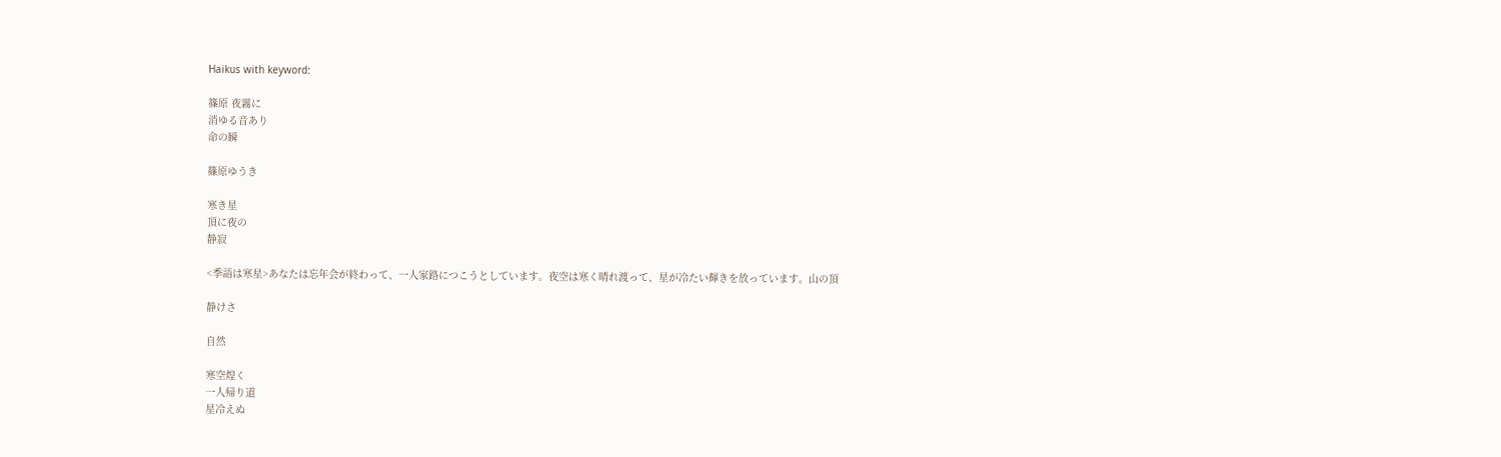Haikus with keyword:

篠原 夜霧に
消ゆる音あり
命の瞬

篠原ゆうき

寒き星
頂に夜の
静寂

<季語は寒星>あなたは忘年会が終わって、一人家路につこうとしています。夜空は寒く晴れ渡って、星が冷たい輝きを放っています。山の頂

静けさ

自然

寒空煌く
一人帰り道
星冷えぬ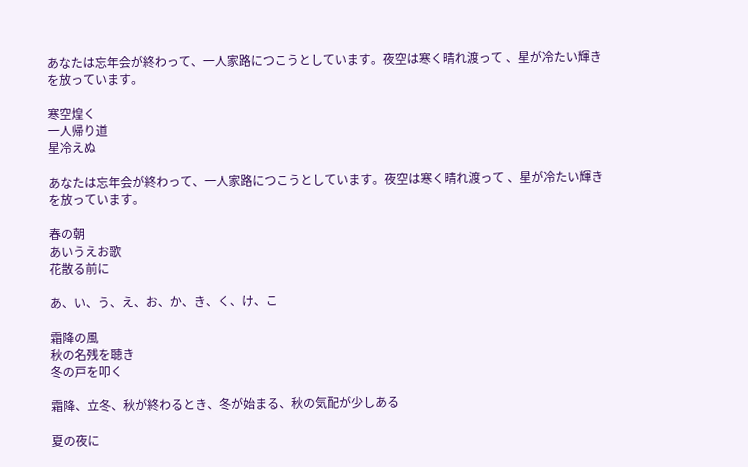あなたは忘年会が終わって、一人家路につこうとしています。夜空は寒く晴れ渡って 、星が冷たい輝きを放っています。

寒空煌く
一人帰り道
星冷えぬ

あなたは忘年会が終わって、一人家路につこうとしています。夜空は寒く晴れ渡って 、星が冷たい輝きを放っています。

春の朝
あいうえお歌
花散る前に

あ、い、う、え、お、か、き、く、け、こ

霜降の風
秋の名残を聴き
冬の戸を叩く

霜降、立冬、秋が終わるとき、冬が始まる、秋の気配が少しある

夏の夜に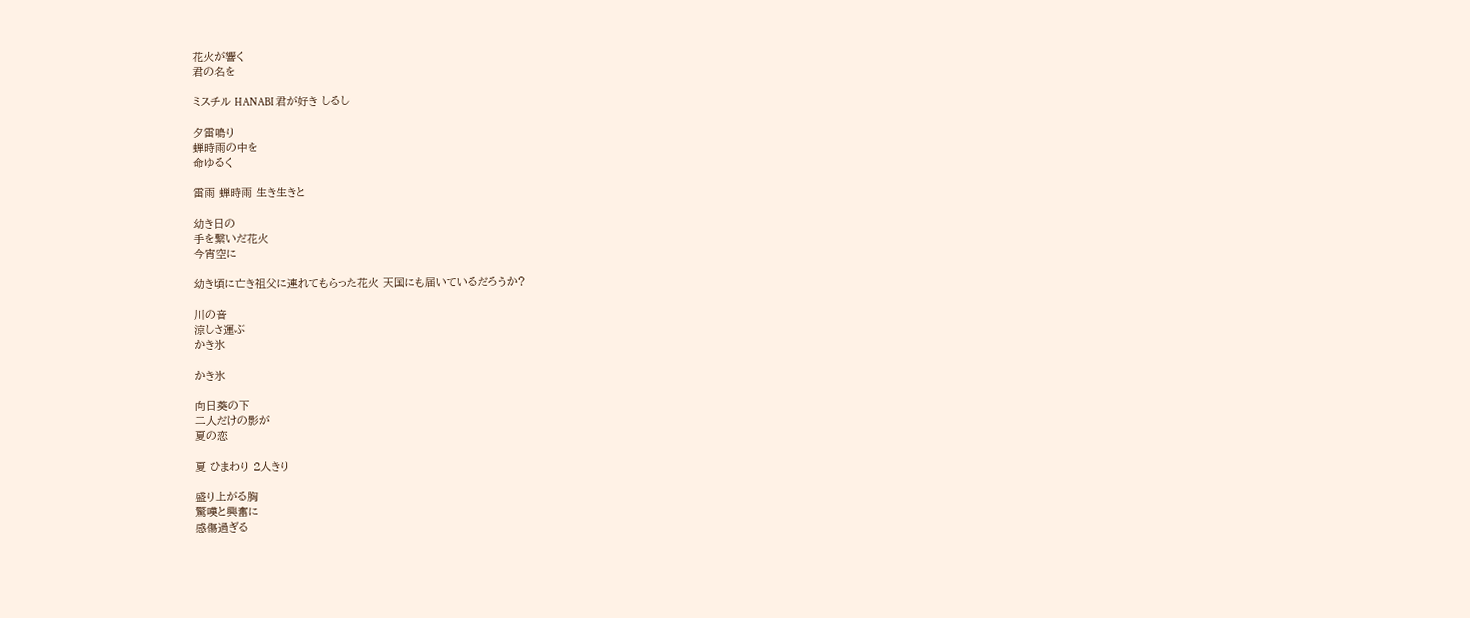花火が響く
君の名を

ミスチル HANABI 君が好き しるし

夕雷鳴り
蝉時雨の中を
命ゆるく

雷雨 蝉時雨 生き生きと

幼き日の
手を繋いだ花火
今宵空に

幼き頃に亡き祖父に連れてもらった花火 天国にも届いているだろうか?

川の音
涼しさ運ぶ
かき氷

かき氷

向日葵の下
二人だけの影が
夏の恋

夏 ひまわり 2人きり

盛り上がる胸
驚嘆と興奮に
感傷過ぎる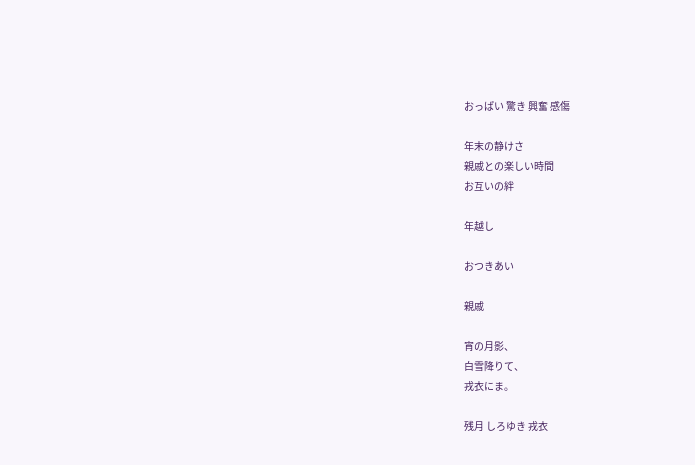おっぱい 驚き 興奮 感傷

年末の静けさ
親戚との楽しい時間
お互いの絆

年越し

おつきあい

親戚

宵の月影、
白雪降りて、
戎衣にま。

残月 しろゆき 戎衣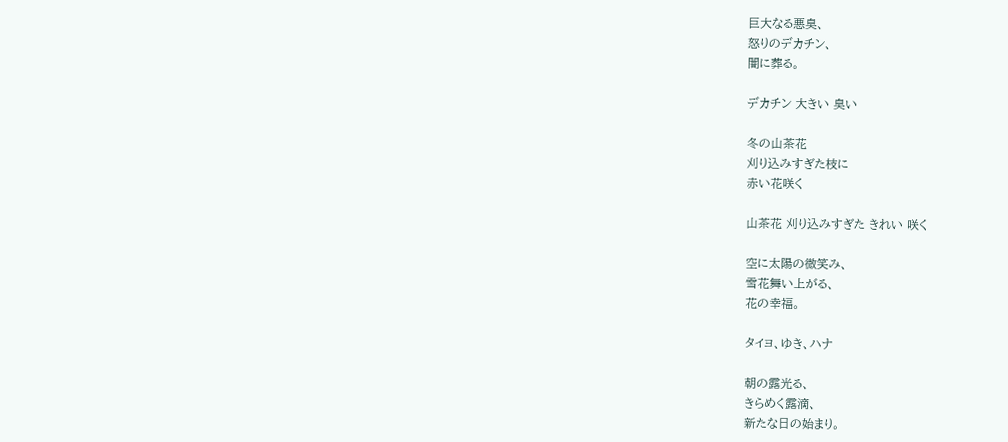巨大なる悪臭、
怒りのデカチン、
闇に葬る。

デカチン 大きい 臭い

冬の山茶花
刈り込みすぎた枝に
赤い花咲く

山茶花 刈り込みすぎた きれい 咲く

空に太陽の微笑み、
雪花舞い上がる、
花の幸福。

タイヨ、ゆき、ハナ

朝の露光る、
きらめく露滴、
新たな日の始まり。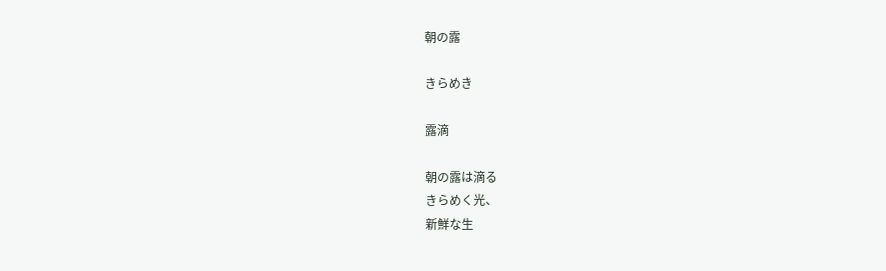朝の露

きらめき

露滴

朝の露は滴る
きらめく光、
新鮮な生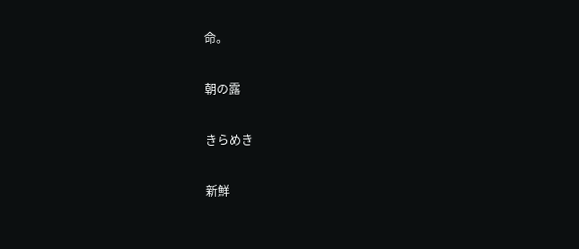命。

朝の露

きらめき

新鮮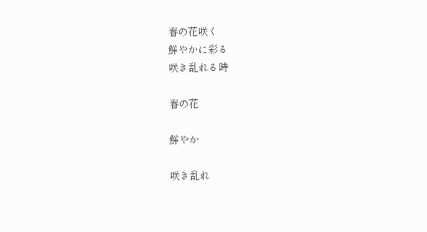春の花咲く
鮮やかに彩る
咲き乱れる時

春の花

鮮やか

咲き乱れ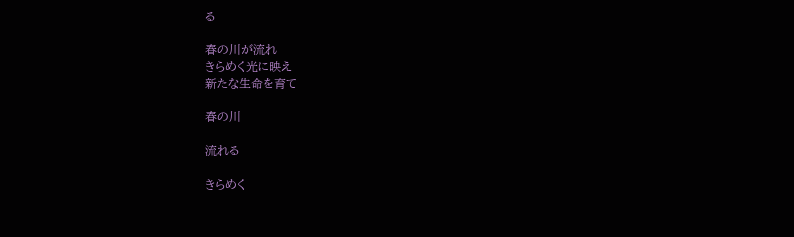る

春の川が流れ
きらめく光に映え
新たな生命を育て

春の川

流れる

きらめく